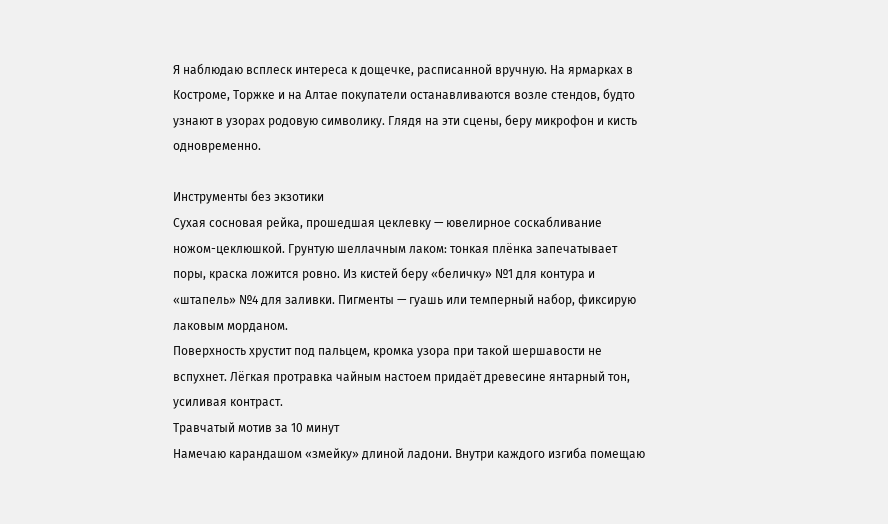Я наблюдаю всплеск интереса к дощечке, расписанной вручную. На ярмарках в Костроме, Торжке и на Алтае покупатели останавливаются возле стендов, будто узнают в узорах родовую символику. Глядя на эти сцены, беру микрофон и кисть одновременно.

Инструменты без экзотики
Сухая сосновая рейка, прошедшая цеклевку — ювелирное соскабливание ножом-цеклюшкой. Грунтую шеллачным лаком: тонкая плёнка запечатывает поры, краска ложится ровно. Из кистей беру «беличку» №1 для контура и «штапель» №4 для заливки. Пигменты — гуашь или темперный набор, фиксирую лаковым морданом.
Поверхность хрустит под пальцем, кромка узора при такой шершавости не вспухнет. Лёгкая протравка чайным настоем придаёт древесине янтарный тон, усиливая контраст.
Травчатый мотив за 10 минут
Намечаю карандашом «змейку» длиной ладони. Внутри каждого изгиба помещаю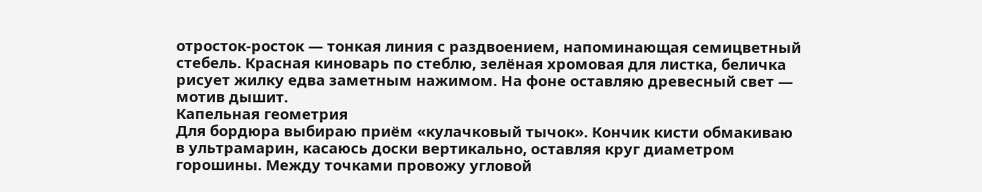отросток-росток — тонкая линия с раздвоением, напоминающая семицветный стебель. Красная киноварь по стеблю, зелёная хромовая для листка, беличка рисует жилку едва заметным нажимом. На фоне оставляю древесный свет — мотив дышит.
Капельная геометрия
Для бордюра выбираю приём «кулачковый тычок». Кончик кисти обмакиваю в ультрамарин, касаюсь доски вертикально, оставляя круг диаметром горошины. Между точками провожу угловой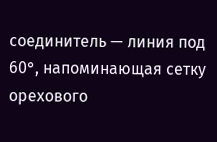соединитель — линия под 60°, напоминающая сетку орехового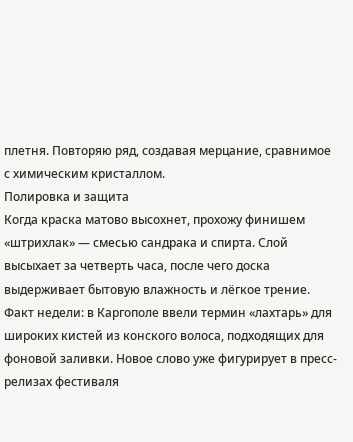плетня. Повторяю ряд, создавая мерцание, сравнимое с химическим кристаллом.
Полировка и защита
Когда краска матово высохнет, прохожу финишем «штрихлак» — смесью сандрака и спирта. Слой высыхает за четверть часа, после чего доска выдерживает бытовую влажность и лёгкое трение.
Факт недели: в Каргополе ввели термин «лахтарь» для широких кистей из конского волоса, подходящих для фоновой заливки. Новое слово уже фигурирует в пресс-релизах фестиваля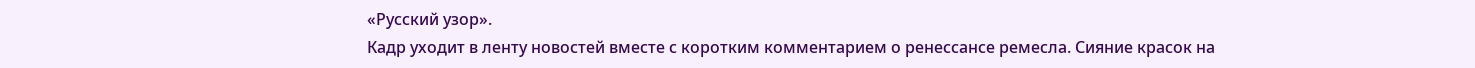«Русский узор».
Кадр уходит в ленту новостей вместе с коротким комментарием о ренессансе ремесла. Сияние красок на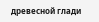древесной глади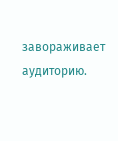завораживает аудиторию.